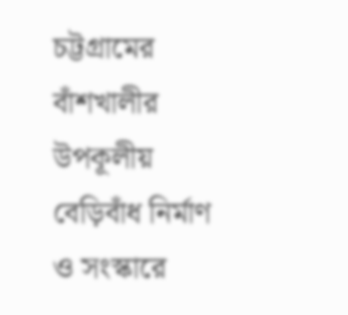চট্টগ্রামের বাঁশখালীর উপকূলীয় বেড়িবাঁধ নির্মাণ ও সংস্কারে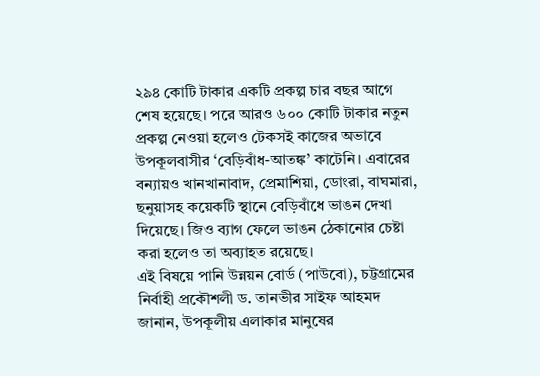২৯৪ কোটি টাকার একটি প্রকল্প চার বছর আগে শেষ হয়েছে। পরে আরও ৬০০ কোটি টাকার নতুন প্রকল্প নেওয়া হলেও টেকসই কাজের অভাবে উপকূলবাসীর ‘বেড়িবাঁধ-আতঙ্ক’ কাটেনি। এবারের বন্যায়ও খানখানাবাদ, প্রেমাশিয়া, ডোংরা, বাঘমারা, ছনুয়াসহ কয়েকটি স্থানে বেড়িবাঁধে ভাঙন দেখা দিয়েছে। জিও ব্যাগ ফেলে ভাঙন ঠেকানোর চেষ্টা করা হলেও তা অব্যাহত রয়েছে।
এই বিষয়ে পানি উন্নয়ন বোর্ড (পাউবো), চট্টগ্রামের নির্বাহী প্রকৌশলী ড. তানভীর সাইফ আহমদ জানান, উপকূলীয় এলাকার মানুষের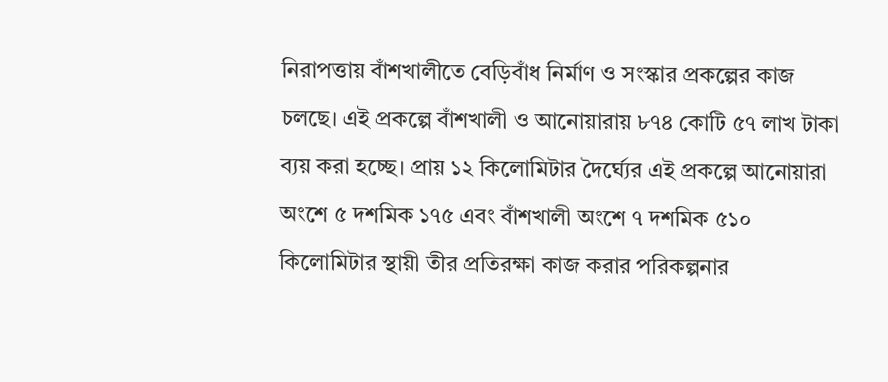নিরাপত্তায় বাঁশখালীতে বেড়িবাঁধ নির্মাণ ও সংস্কার প্রকল্পের কাজ চলছে। এই প্রকল্পে বাঁশখালী ও আনোয়ারায় ৮৭৪ কোটি ৫৭ লাখ টাকা ব্যয় করা হচ্ছে। প্রায় ১২ কিলোমিটার দৈর্ঘ্যের এই প্রকল্পে আনোয়ারা অংশে ৫ দশমিক ১৭৫ এবং বাঁশখালী অংশে ৭ দশমিক ৫১০ কিলোমিটার স্থায়ী তীর প্রতিরক্ষা কাজ করার পরিকল্পনার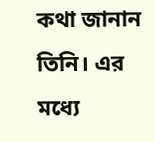কথা জানান তিনি। এর মধ্যে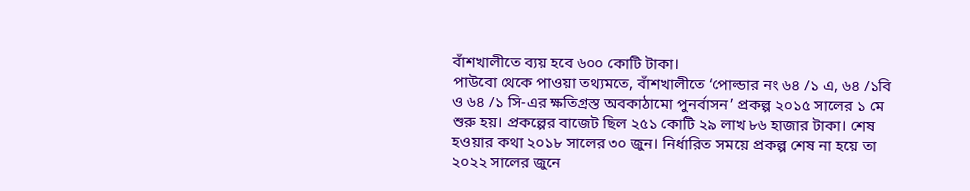বাঁশখালীতে ব্যয় হবে ৬০০ কোটি টাকা।
পাউবো থেকে পাওয়া তথ্যমতে, বাঁশখালীতে ‘পোল্ডার নং ৬৪ /১ এ, ৬৪ /১বি ও ৬৪ /১ সি-এর ক্ষতিগ্রস্ত অবকাঠামো পুনর্বাসন’ প্রকল্প ২০১৫ সালের ১ মে শুরু হয়। প্রকল্পের বাজেট ছিল ২৫১ কোটি ২৯ লাখ ৮৬ হাজার টাকা। শেষ হওয়ার কথা ২০১৮ সালের ৩০ জুন। নির্ধারিত সময়ে প্রকল্প শেষ না হয়ে তা ২০২২ সালের জুনে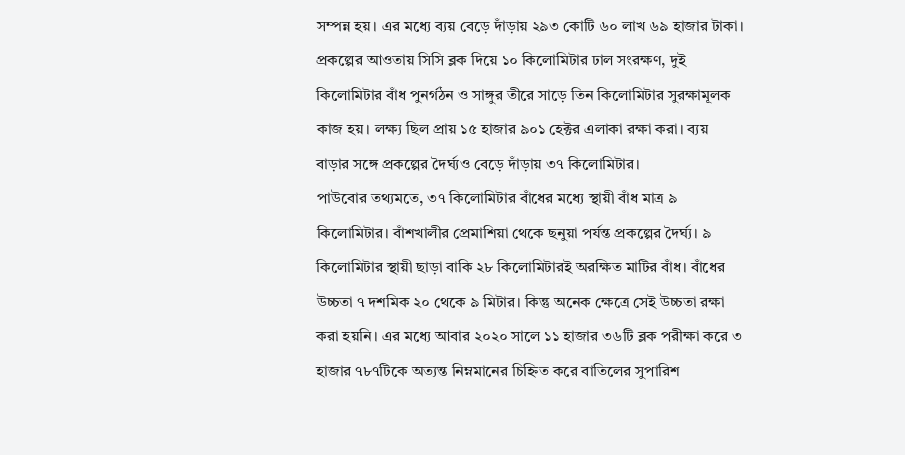সম্পন্ন হয়। এর মধ্যে ব্যয় বেড়ে দাঁড়ায় ২৯৩ কোটি ৬০ লাখ ৬৯ হাজার টাকা। প্রকল্পের আওতায় সিসি ব্লক দিয়ে ১০ কিলোমিটার ঢাল সংরক্ষণ, দুই কিলোমিটার বাঁধ পুনর্গঠন ও সাঙ্গুর তীরে সাড়ে তিন কিলোমিটার সুরক্ষামূলক কাজ হয়। লক্ষ্য ছিল প্রায় ১৫ হাজার ৯০১ হেক্টর এলাকা রক্ষা করা। ব্যয় বাড়ার সঙ্গে প্রকল্পের দৈর্ঘ্যও বেড়ে দাঁড়ায় ৩৭ কিলোমিটার।
পাউবোর তথ্যমতে, ৩৭ কিলোমিটার বাঁধের মধ্যে স্থায়ী বাঁধ মাত্র ৯ কিলোমিটার। বাঁশখালীর প্রেমাশিয়া থেকে ছনুয়া পর্যন্ত প্রকল্পের দৈর্ঘ্য। ৯ কিলোমিটার স্থায়ী ছাড়া বাকি ২৮ কিলোমিটারই অরক্ষিত মাটির বাঁধ। বাঁধের উচ্চতা ৭ দশমিক ২০ থেকে ৯ মিটার। কিন্তু অনেক ক্ষেত্রে সেই উচ্চতা রক্ষা করা হয়নি। এর মধ্যে আবার ২০২০ সালে ১১ হাজার ৩৬টি ব্লক পরীক্ষা করে ৩ হাজার ৭৮৭টিকে অত্যন্ত নিম্নমানের চিহ্নিত করে বাতিলের সুপারিশ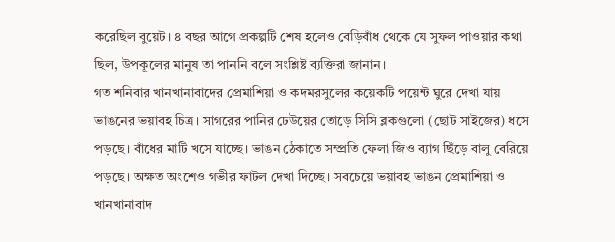করেছিল বুয়েট। ৪ বছর আগে প্রকল্পটি শেষ হলেও বেড়িবাঁধ থেকে যে সুফল পাওয়ার কথা ছিল, উপকূলের মানুষ তা পাননি বলে সংশ্লিষ্ট ব্যক্তিরা জানান।
গত শনিবার খানখানাবাদের প্রেমাশিয়া ও কদমরসুলের কয়েকটি পয়েন্ট ঘুরে দেখা যায় ভাঙনের ভয়াবহ চিত্র। সাগরের পানির ঢেউয়ের তোড়ে সিসি ব্লকগুলো (ছোট সাইজের) ধসে পড়ছে। বাঁধের মাটি খসে যাচ্ছে। ভাঙন ঠেকাতে সম্প্রতি ফেলা জিও ব্যাগ ছিঁড়ে বালু বেরিয়ে পড়ছে। অক্ষত অংশেও গভীর ফাটল দেখা দিচ্ছে। সবচেয়ে ভয়াবহ ভাঙন প্রেমাশিয়া ও খানখানাবাদ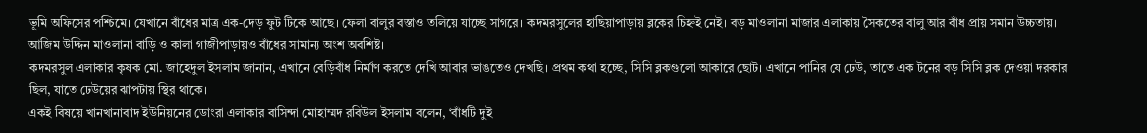ভূমি অফিসের পশ্চিমে। যেখানে বাঁধের মাত্র এক-দেড় ফুট টিকে আছে। ফেলা বালুর বস্তাও তলিয়ে যাচ্ছে সাগরে। কদমরসুলের হাছিয়াপাড়ায় ব্লকের চিহ্নই নেই। বড় মাওলানা মাজার এলাকায় সৈকতের বালু আর বাঁধ প্রায় সমান উচ্চতায়। আজিম উদ্দিন মাওলানা বাড়ি ও কালা গাজীপাড়ায়ও বাঁধের সামান্য অংশ অবশিষ্ট।
কদমরসুল এলাকার কৃষক মো. জাহেদুল ইসলাম জানান, এখানে বেড়িবাঁধ নির্মাণ করতে দেখি আবার ভাঙতেও দেখছি। প্রথম কথা হচ্ছে, সিসি ব্লকগুলো আকারে ছোট। এখানে পানির যে ঢেউ, তাতে এক টনের বড় সিসি ব্লক দেওয়া দরকার ছিল, যাতে ঢেউয়ের ঝাপটায় স্থির থাকে।
একই বিষয়ে খানখানাবাদ ইউনিয়নের ডোংরা এলাকার বাসিন্দা মোহাম্মদ রবিউল ইসলাম বলেন, ‘বাঁধটি দুই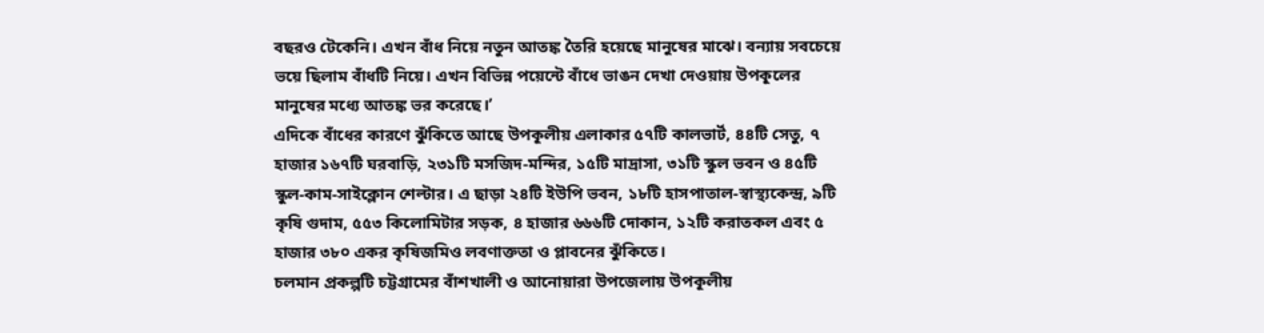বছরও টেকেনি। এখন বাঁধ নিয়ে নতুন আতঙ্ক তৈরি হয়েছে মানুষের মাঝে। বন্যায় সবচেয়ে ভয়ে ছিলাম বাঁধটি নিয়ে। এখন বিভিন্ন পয়েন্টে বাঁধে ভাঙন দেখা দেওয়ায় উপকূলের মানুষের মধ্যে আতঙ্ক ভর করেছে।’
এদিকে বাঁধের কারণে ঝুঁকিতে আছে উপকূলীয় এলাকার ৫৭টি কালভার্ট, ৪৪টি সেতু, ৭ হাজার ১৬৭টি ঘরবাড়ি, ২৩১টি মসজিদ-মন্দির, ১৫টি মাদ্রাসা, ৩১টি স্কুল ভবন ও ৪৫টি স্কুল-কাম-সাইক্লোন শেল্টার। এ ছাড়া ২৪টি ইউপি ভবন, ১৮টি হাসপাতাল-স্বাস্থ্যকেন্দ্র, ৯টি কৃষি গুদাম, ৫৫৩ কিলোমিটার সড়ক, ৪ হাজার ৬৬৬টি দোকান, ১২টি করাতকল এবং ৫ হাজার ৩৮০ একর কৃষিজমিও লবণাক্ততা ও প্লাবনের ঝুঁকিতে।
চলমান প্রকল্পটি চট্টগ্রামের বাঁশখালী ও আনোয়ারা উপজেলায় উপকূলীয়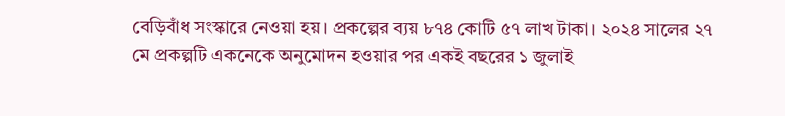বেড়িবাঁধ সংস্কারে নেওয়া হয়। প্রকল্পের ব্যয় ৮৭৪ কোটি ৫৭ লাখ টাকা। ২০২৪ সালের ২৭ মে প্রকল্পটি একনেকে অনুমোদন হওয়ার পর একই বছরের ১ জুলাই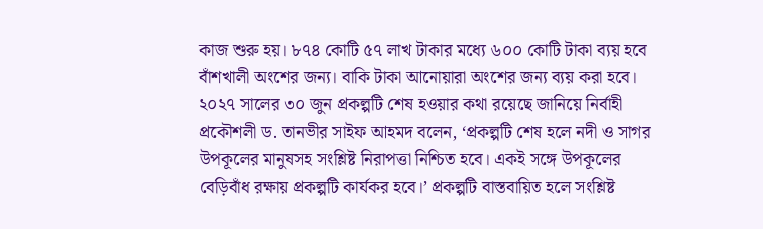কাজ শুরু হয়। ৮৭৪ কোটি ৫৭ লাখ টাকার মধ্যে ৬০০ কোটি টাকা ব্যয় হবে বাঁশখালী অংশের জন্য। বাকি টাকা আনোয়ারা অংশের জন্য ব্যয় করা হবে। ২০২৭ সালের ৩০ জুন প্রকল্পটি শেষ হওয়ার কথা রয়েছে জানিয়ে নির্বাহী প্রকৌশলী ড. তানভীর সাইফ আহমদ বলেন, ‘প্রকল্পটি শেষ হলে নদী ও সাগর উপকূলের মানুষসহ সংশ্লিষ্ট নিরাপত্তা নিশ্চিত হবে। একই সঙ্গে উপকূলের বেড়িবাঁধ রক্ষায় প্রকল্পটি কার্যকর হবে।’ প্রকল্পটি বাস্তবায়িত হলে সংশ্লিষ্ট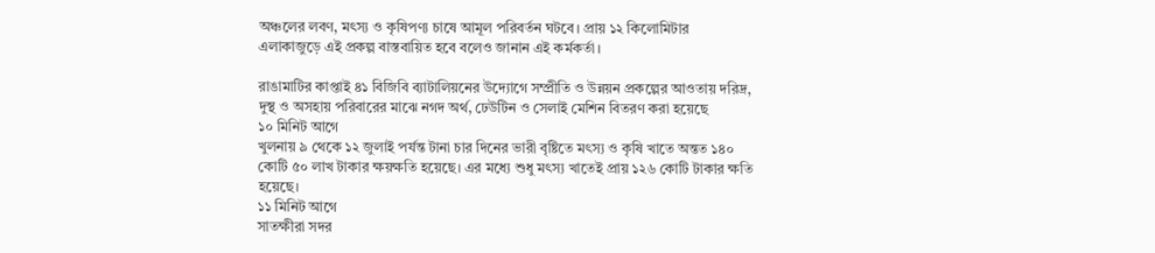অঞ্চলের লবণ, মৎস্য ও কৃষিপণ্য চাষে আমূল পরিবর্তন ঘটবে। প্রায় ১২ কিলোমিটার এলাকাজুড়ে এই প্রকল্প বাস্তবায়িত হবে বলেও জানান এই কর্মকর্তা।

রাঙামাটির কাপ্তাই ৪১ বিজিবি ব্যাটালিয়নের উদ্যোগে সম্প্রীতি ও উন্নয়ন প্রকল্পের আওতায় দরিদ্র, দুস্থ ও অসহায় পরিবারের মাঝে নগদ অর্থ, ঢেউটিন ও সেলাই মেশিন বিতরণ করা হয়েছে
১০ মিনিট আগে
খুলনায় ৯ থেকে ১২ জুলাই পর্যন্ত টানা চার দিনের ভারী বৃষ্টিতে মৎস্য ও কৃষি খাতে অন্তত ১৪০ কোটি ৫০ লাখ টাকার ক্ষয়ক্ষতি হয়েছে। এর মধ্যে শুধু মৎস্য খাতেই প্রায় ১২৬ কোটি টাকার ক্ষতি হয়েছে।
১১ মিনিট আগে
সাতক্ষীরা সদর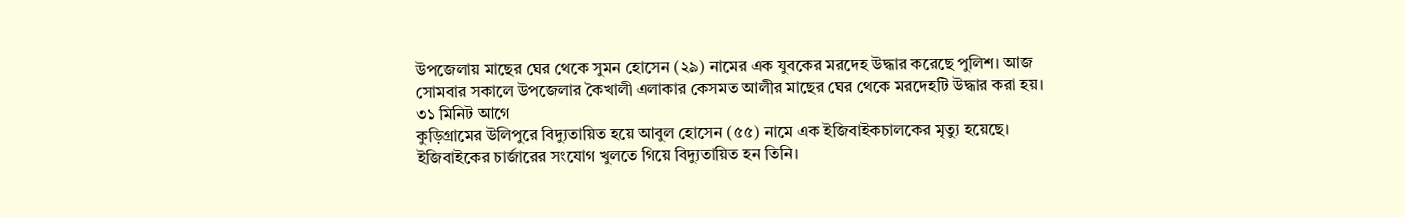উপজেলায় মাছের ঘের থেকে সুমন হোসেন (২৯) নামের এক যুবকের মরদেহ উদ্ধার করেছে পুলিশ। আজ সোমবার সকালে উপজেলার কৈখালী এলাকার কেসমত আলীর মাছের ঘের থেকে মরদেহটি উদ্ধার করা হয়।
৩১ মিনিট আগে
কুড়িগ্রামের উলিপুরে বিদ্যুতায়িত হয়ে আবুল হোসেন (৫৫) নামে এক ইজিবাইকচালকের মৃত্যু হয়েছে। ইজিবাইকের চার্জারের সংযোগ খুলতে গিয়ে বিদ্যুতায়িত হন তিনি।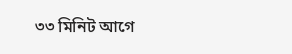৩৩ মিনিট আগে